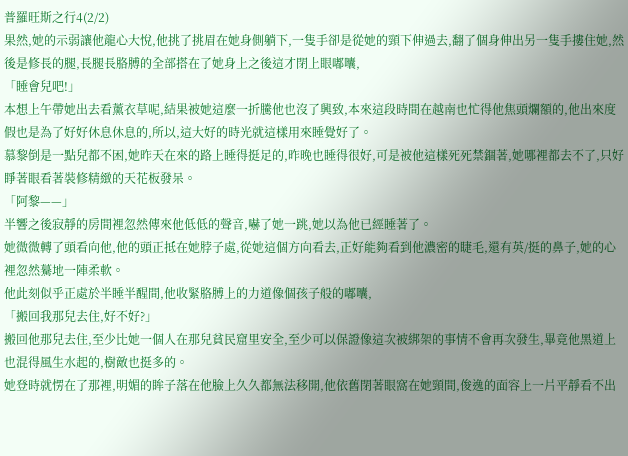普羅旺斯之行4(2/2)
果然,她的示弱讓他龍心大悅,他挑了挑眉在她身側躺下,一隻手卻是從她的頸下伸過去,翻了個身伸出另一隻手摟住她,然後是修長的腿,長腿長胳膊的全部搭在了她身上之後這才閉上眼嘟囔,
「睡會兒吧!」
本想上午帶她出去看薰衣草呢,結果被她這麼一折騰他也沒了興致,本來這段時間在越南也忙得他焦頭爛額的,他出來度假也是為了好好休息休息的,所以,這大好的時光就這樣用來睡覺好了。
慕黎倒是一點兒都不困,她昨天在來的路上睡得挺足的,昨晚也睡得很好,可是被他這樣死死禁錮著,她哪裡都去不了,只好睜著眼看著裝修精緻的天花板發呆。
「阿黎——」
半響之後寂靜的房間裡忽然傳來他低低的聲音,嚇了她一跳,她以為他已經睡著了。
她微微轉了頭看向他,他的頭正抵在她脖子處,從她這個方向看去,正好能夠看到他濃密的睫毛,還有英/挺的鼻子,她的心裡忽然驀地一陣柔軟。
他此刻似乎正處於半睡半醒間,他收緊胳膊上的力道像個孩子般的嘟囔,
「搬回我那兒去住,好不好?」
搬回他那兒去住,至少比她一個人在那兒貧民窟里安全,至少可以保證像這次被綁架的事情不會再次發生,畢竟他黑道上也混得風生水起的,樹敵也挺多的。
她登時就愣在了那裡,明媚的眸子落在他臉上久久都無法移開,他依舊閉著眼窩在她頸間,俊逸的面容上一片平靜看不出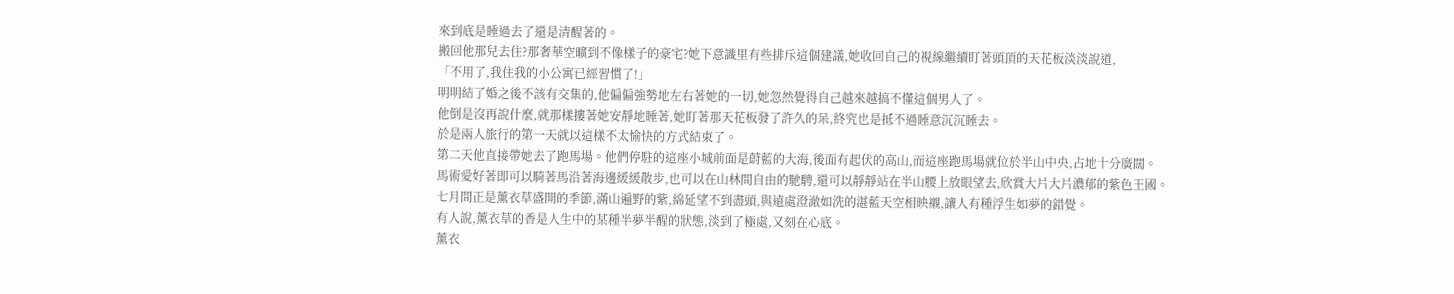來到底是睡過去了還是清醒著的。
搬回他那兒去住?那奢華空曠到不像樣子的豪宅?她下意識里有些排斥這個建議,她收回自己的視線繼續盯著頭頂的天花板淡淡說道,
「不用了,我住我的小公寓已經習慣了!」
明明結了婚之後不該有交集的,他偏偏強勢地左右著她的一切,她忽然覺得自己越來越搞不懂這個男人了。
他倒是沒再說什麼,就那樣摟著她安靜地睡著,她盯著那天花板發了許久的呆,終究也是抵不過睡意沉沉睡去。
於是兩人旅行的第一天就以這樣不太愉快的方式結束了。
第二天他直接帶她去了跑馬場。他們停駐的這座小城前面是蔚藍的大海,後面有起伏的高山,而這座跑馬場就位於半山中央,占地十分廣闊。
馬術愛好著即可以騎著馬沿著海邊緩緩散步,也可以在山林間自由的馳騁,還可以靜靜站在半山腰上放眼望去,欣賞大片大片濃郁的紫色王國。
七月間正是薰衣草盛開的季節,滿山遍野的紫,綿延望不到盡頭,與遠處澄澈如洗的湛藍天空相映襯,讓人有種浮生如夢的錯覺。
有人說,薰衣草的香是人生中的某種半夢半醒的狀態,淡到了極處,又刻在心底。
薰衣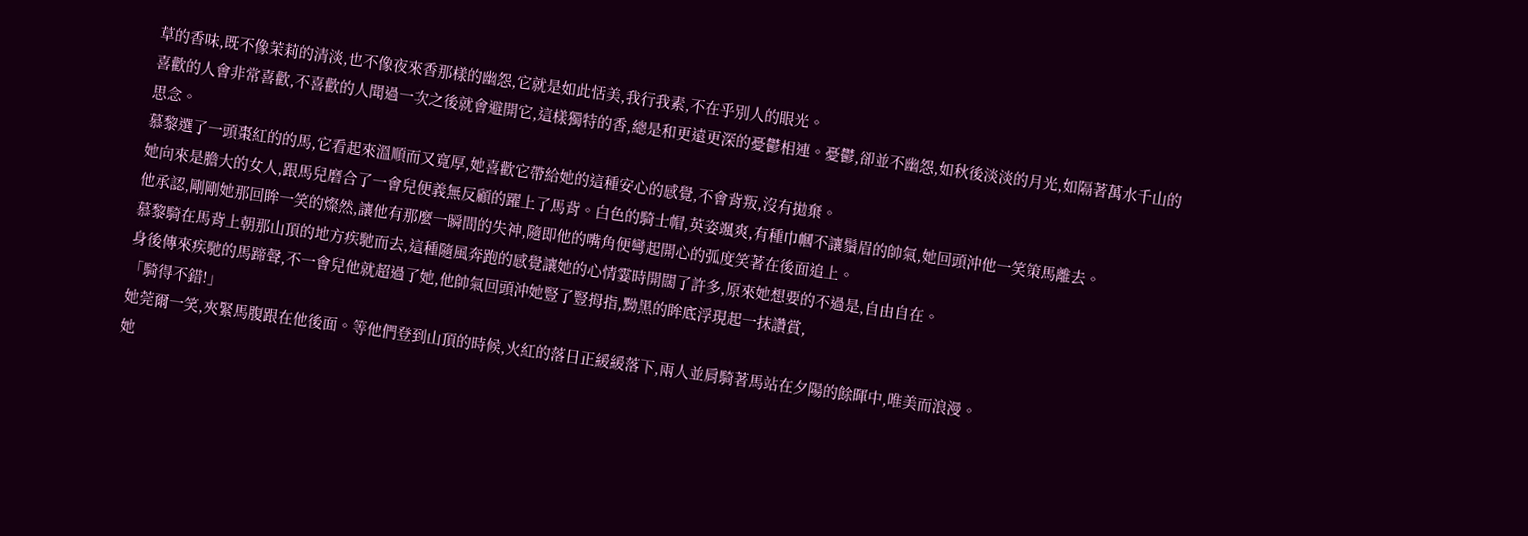草的香味,既不像茉莉的清淡,也不像夜來香那樣的幽怨,它就是如此恬美,我行我素,不在乎別人的眼光。
喜歡的人會非常喜歡,不喜歡的人聞過一次之後就會避開它,這樣獨特的香,總是和更遠更深的憂鬱相連。憂鬱,卻並不幽怨,如秋後淡淡的月光,如隔著萬水千山的思念。
慕黎選了一頭棗紅的的馬,它看起來溫順而又寬厚,她喜歡它帶給她的這種安心的感覺,不會背叛,沒有拋棄。
她向來是膽大的女人,跟馬兒磨合了一會兒便義無反顧的躍上了馬背。白色的騎士帽,英姿颯爽,有種巾幗不讓鬚眉的帥氣,她回頭沖他一笑策馬離去。
他承認,剛剛她那回眸一笑的燦然,讓他有那麼一瞬間的失神,隨即他的嘴角便彎起開心的弧度笑著在後面追上。
慕黎騎在馬背上朝那山頂的地方疾馳而去,這種隨風奔跑的感覺讓她的心情霎時開闊了許多,原來她想要的不過是,自由自在。
身後傳來疾馳的馬蹄聲,不一會兒他就超過了她,他帥氣回頭沖她豎了豎拇指,黝黑的眸底浮現起一抹讚賞,
「騎得不錯!」
她莞爾一笑,夾緊馬腹跟在他後面。等他們登到山頂的時候,火紅的落日正緩緩落下,兩人並肩騎著馬站在夕陽的餘暉中,唯美而浪漫。
她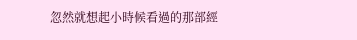忽然就想起小時候看過的那部經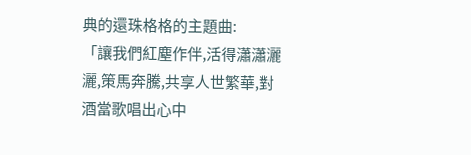典的還珠格格的主題曲:
「讓我們紅塵作伴,活得瀟瀟灑灑,策馬奔騰,共享人世繁華,對酒當歌唱出心中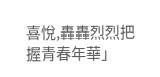喜悅,轟轟烈烈把握青春年華」